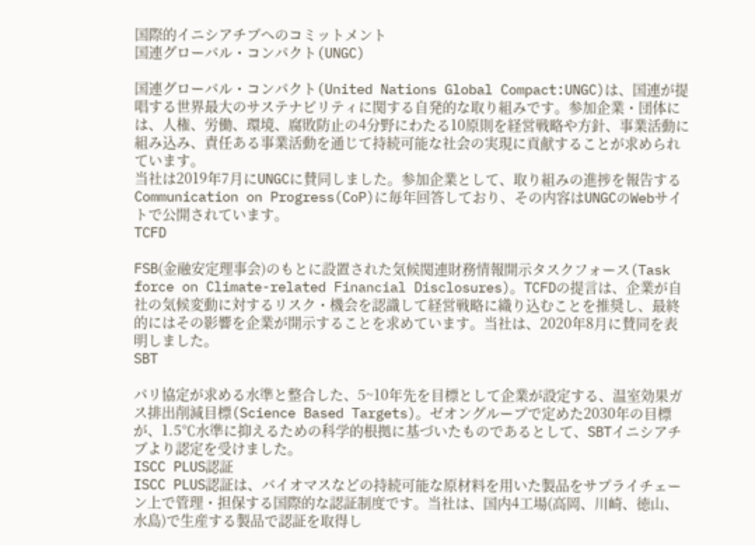国際的イニシアチブへのコミットメント
国連グローバル・コンパクト(UNGC)

国連グローバル・コンパクト(United Nations Global Compact:UNGC)は、国連が提唱する世界最大のサステナビリティに関する自発的な取り組みです。参加企業・団体には、人権、労働、環境、腐敗防止の4分野にわたる10原則を経営戦略や方針、事業活動に組み込み、責任ある事業活動を通じて持続可能な社会の実現に貢献することが求められています。
当社は2019年7月にUNGCに賛同しました。参加企業として、取り組みの進捗を報告するCommunication on Progress(CoP)に毎年回答しており、その内容はUNGCのWebサイトで公開されています。
TCFD

FSB(金融安定理事会)のもとに設置された気候関連財務情報開示タスクフォース(Task force on Climate-related Financial Disclosures)。TCFDの提言は、企業が自社の気候変動に対するリスク・機会を認識して経営戦略に織り込むことを推奨し、最終的にはその影響を企業が開示することを求めています。当社は、2020年8月に賛同を表明しました。
SBT

パリ協定が求める水準と整合した、5~10年先を目標として企業が設定する、温室効果ガス排出削減目標(Science Based Targets)。ゼオングループで定めた2030年の目標が、1.5℃水準に抑えるための科学的根拠に基づいたものであるとして、SBTイニシアチブより認定を受けました。
ISCC PLUS認証
ISCC PLUS認証は、バイオマスなどの持続可能な原材料を用いた製品をサプライチェーン上で管理・担保する国際的な認証制度です。当社は、国内4工場(高岡、川崎、徳山、水島)で生産する製品で認証を取得し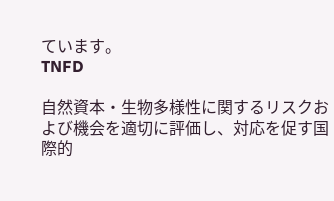ています。
TNFD

自然資本・生物多様性に関するリスクおよび機会を適切に評価し、対応を促す国際的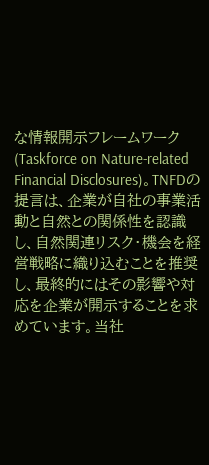な情報開示フレームワーク(Taskforce on Nature-related Financial Disclosures)。TNFDの提言は、企業が自社の事業活動と自然との関係性を認識し、自然関連リスク・機会を経営戦略に織り込むことを推奨し、最終的にはその影響や対応を企業が開示することを求めています。当社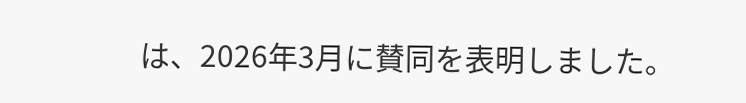は、2026年3月に賛同を表明しました。